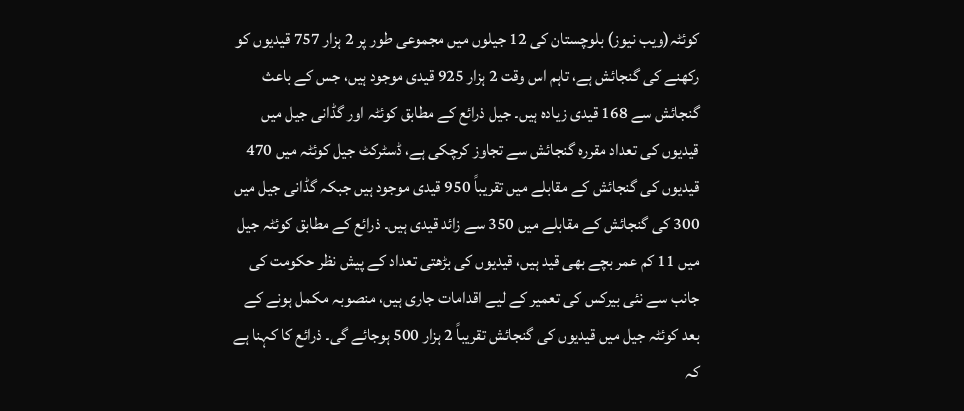کوئٹہ(ویب نیوز) بلوچستان کی 12 جیلوں میں مجموعی طور پر 2 ہزار 757 قیدیوں کو رکھنے کی گنجائش ہے، تاہم اس وقت 2 ہزار 925 قیدی موجود ہیں، جس کے باعث گنجائش سے 168 قیدی زیادہ ہیں۔ جیل ذرائع کے مطابق کوئٹہ اور گڈانی جیل میں قیدیوں کی تعداد مقررہ گنجائش سے تجاوز کرچکی ہے، ڈسٹرکٹ جیل کوئٹہ میں 470 قیدیوں کی گنجائش کے مقابلے میں تقریباً 950 قیدی موجود ہیں جبکہ گڈانی جیل میں 300 کی گنجائش کے مقابلے میں 350 سے زائد قیدی ہیں۔ ذرائع کے مطابق کوئٹہ جیل میں 11 کم عمر بچے بھی قید ہیں، قیدیوں کی بڑھتی تعداد کے پیش نظر حکومت کی جانب سے نئی بیرکس کی تعمیر کے لیے اقدامات جاری ہیں، منصوبہ مکمل ہونے کے بعد کوئٹہ جیل میں قیدیوں کی گنجائش تقریباً 2 ہزار 500 ہوجائے گی۔ ذرائع کا کہنا ہے کہ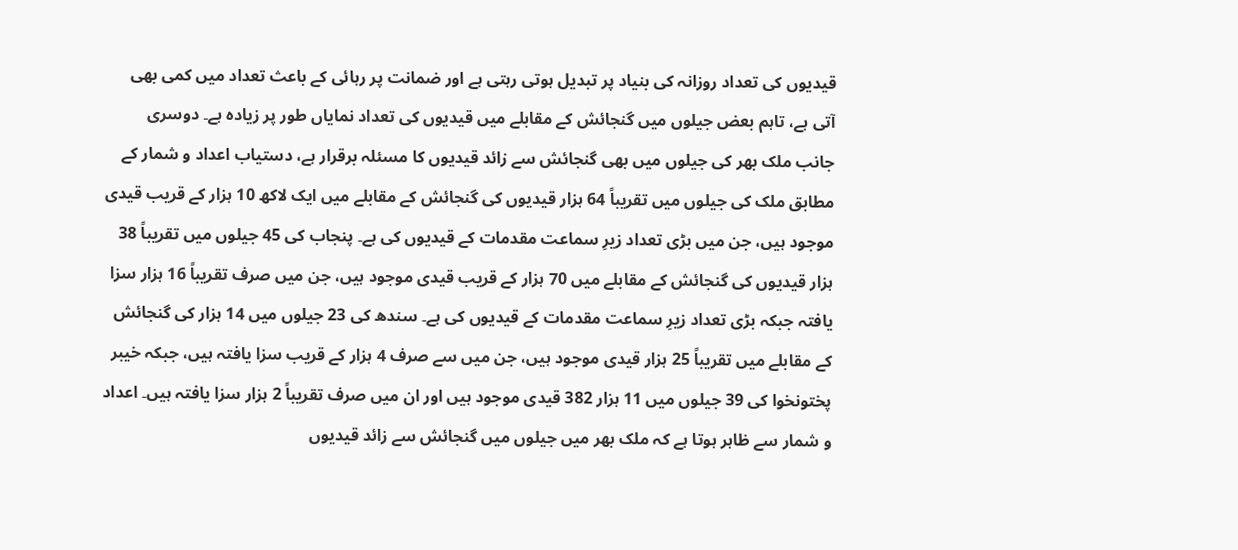قیدیوں کی تعداد روزانہ کی بنیاد پر تبدیل ہوتی رہتی ہے اور ضمانت پر رہائی کے باعث تعداد میں کمی بھی آتی ہے، تاہم بعض جیلوں میں گنجائش کے مقابلے میں قیدیوں کی تعداد نمایاں طور پر زیادہ ہے۔ دوسری جانب ملک بھر کی جیلوں میں بھی گنجائش سے زائد قیدیوں کا مسئلہ برقرار ہے، دستیاب اعداد و شمار کے مطابق ملک کی جیلوں میں تقریباً 64 ہزار قیدیوں کی گنجائش کے مقابلے میں ایک لاکھ 10 ہزار کے قریب قیدی موجود ہیں، جن میں بڑی تعداد زیرِ سماعت مقدمات کے قیدیوں کی ہے۔ پنجاب کی 45 جیلوں میں تقریباً 38 ہزار قیدیوں کی گنجائش کے مقابلے میں 70 ہزار کے قریب قیدی موجود ہیں، جن میں صرف تقریباً 16 ہزار سزا یافتہ جبکہ بڑی تعداد زیرِ سماعت مقدمات کے قیدیوں کی ہے۔ سندھ کی 23 جیلوں میں 14 ہزار کی گنجائش کے مقابلے میں تقریباً 25 ہزار قیدی موجود ہیں، جن میں سے صرف 4 ہزار کے قریب سزا یافتہ ہیں، جبکہ خیبر پختونخوا کی 39 جیلوں میں 11 ہزار 382 قیدی موجود ہیں اور ان میں صرف تقریباً 2 ہزار سزا یافتہ ہیں۔ اعداد و شمار سے ظاہر ہوتا ہے کہ ملک بھر میں جیلوں میں گنجائش سے زائد قیدیوں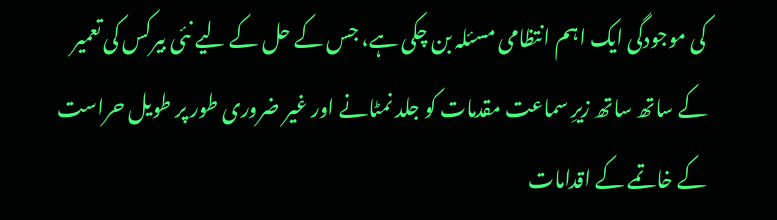کی موجودگی ایک اہم انتظامی مسئلہ بن چکی ہے، جس کے حل کے لیے نئی بیرکس کی تعمیر کے ساتھ ساتھ زیرِ سماعت مقدمات کو جلد نمٹانے اور غیر ضروری طور پر طویل حراست کے خاتمے کے اقدامات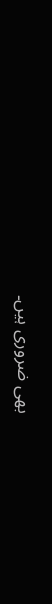بھی ضروری ہیں۔